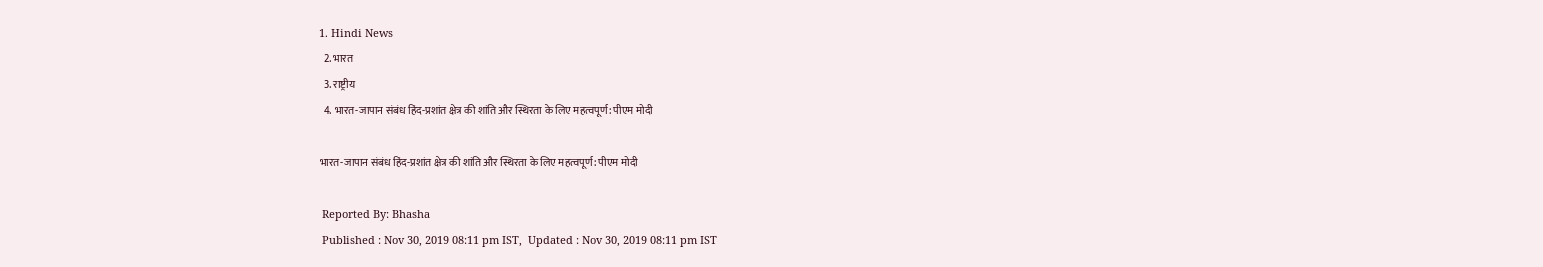1. Hindi News
  2. भारत
  3. राष्ट्रीय
  4. भारत-जापान संबंध हिंद-प्रशांत क्षेत्र की शांति और स्थिरता के लिए महत्वपूर्ण: पीएम मोदी

भारत-जापान संबंध हिंद-प्रशांत क्षेत्र की शांति और स्थिरता के लिए महत्वपूर्ण: पीएम मोदी

 Reported By: Bhasha
 Published : Nov 30, 2019 08:11 pm IST,  Updated : Nov 30, 2019 08:11 pm IST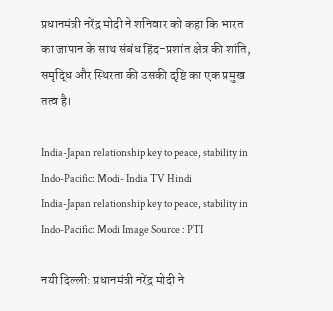प्रधानमंत्री नरेंद्र मोदी ने शनिवार को कहा कि भारत का जापान के साथ संबंध हिंद-प्रशांत क्षेत्र की शांति, समृद्धि और स्थिरता की उसकी दृष्टि का एक प्रमुख तत्व है।

India-Japan relationship key to peace, stability in Indo-Pacific: Modi- India TV Hindi
India-Japan relationship key to peace, stability in Indo-Pacific: Modi Image Source : PTI

नयी दिल्ली: प्रधानमंत्री नरेंद्र मोदी ने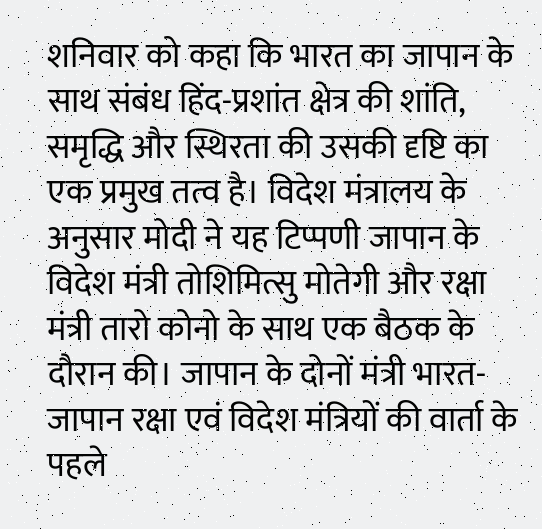शनिवार को कहा कि भारत का जापान के साथ संबंध हिंद-प्रशांत क्षेत्र की शांति, समृद्धि और स्थिरता की उसकी दृष्टि का एक प्रमुख तत्व है। विदेश मंत्रालय के अनुसार मोदी ने यह टिप्पणी जापान के विदेश मंत्री तोशिमित्सु मोतेगी और रक्षा मंत्री तारो कोनो के साथ एक बैठक के दौरान की। जापान के दोनों मंत्री भारत-जापान रक्षा एवं विदेश मंत्रियों की वार्ता के पहले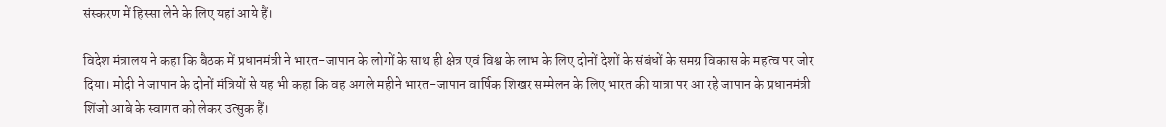संस्करण में हिस्सा लेने के लिए यहां आये हैं।

विदेश मंत्रालय ने कहा कि बैठक में प्रधानमंत्री ने भारत-जापान के लोगों के साथ ही क्षेत्र एवं विश्व के लाभ के लिए दोनों देशों के संबंधों के समग्र विकास के महत्व पर जोर दिया। मोदी ने जापान के दोनों मंत्रियों से यह भी कहा कि वह अगले महीने भारत-जापान वार्षिक शिखर सम्मेलन के लिए भारत की यात्रा पर आ रहे जापान के प्रधानमंत्री शिंजो आबे के स्वागत को लेकर उत्सुक हैं।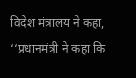विदेश मंत्रालय ने कहा, ‘‘प्रधानमंत्री ने कहा कि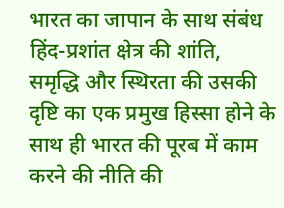भारत का जापान के साथ संबंध हिंद-प्रशांत क्षेत्र की शांति, समृद्धि और स्थिरता की उसकी दृष्टि का एक प्रमुख हिस्सा होने के साथ ही भारत की पूरब में काम करने की नीति की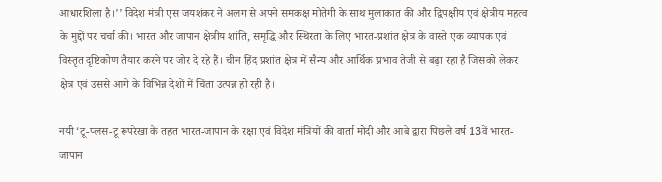आधारशिला है।’’ विदेश मंत्री एस जयशंकर ने अलग से अपने समकक्ष मोतेगी के साथ मुलाकात की और द्विपक्षीय एवं क्षेत्रीय महत्व के मुद्दों पर चर्चा की। भारत और जापान क्षेत्रीय शांति, समृद्धि और स्थिरता के लिए भारत-प्रशांत क्षेत्र के वास्ते एक व्यापक एवं विस्तृत दृष्टिकोण तैयार करने पर जोर दे रहे हैं। चीन हिंद प्रशांत क्षेत्र में सैन्य और आर्थिक प्रभाव तेजी से बढ़ा रहा है जिसको लेकर क्षेत्र एवं उससे आगे के विभिन्न देशों में चिंता उत्पन्न हो रही है।

नयी ‘टू-प्लस-टू रूपरेखा के तहत भारत-जापान के रक्षा एवं विदेश मंत्रियों की वार्ता मोदी और आबे द्वारा पिछले वर्ष 13वें भारत-जापान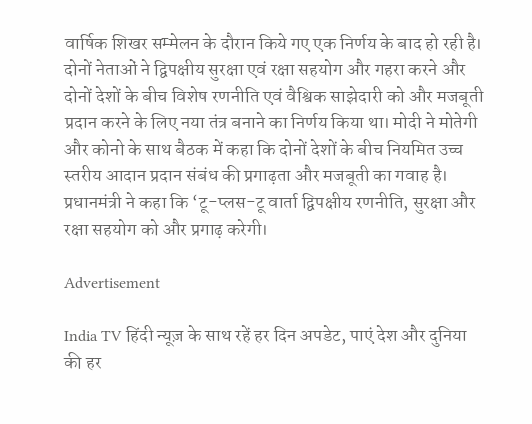वार्षिक शिखर सम्मेलन के दौरान किये गए एक निर्णय के बाद हो रही है। दोनों नेताओं ने द्विपक्षीय सुरक्षा एवं रक्षा सहयोग और गहरा करने और दोनों देशों के बीच विशेष रणनीति एवं वैश्विक साझेदारी को और मजबूती प्रदान करने के लिए नया तंत्र बनाने का निर्णय किया था। मोदी ने मोतेगी और कोनो के साथ बैठक में कहा कि दोनों देशों के बीच नियमित उच्च स्तरीय आदान प्रदान संबंध की प्रगाढ़ता और मजबूती का गवाह है। प्रधानमंत्री ने कहा कि ‘टू-प्लस-टू वार्ता द्विपक्षीय रणनीति, सुरक्षा और रक्षा सहयोग को और प्रगाढ़ करेगी।

Advertisement

India TV हिंदी न्यूज़ के साथ रहें हर दिन अपडेट, पाएं देश और दुनिया की हर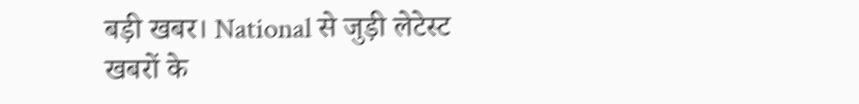बड़ी खबर। National से जुड़ी लेटेस्ट खबरों के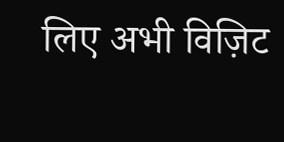लिए अभी विज़िट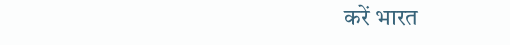करें भारत